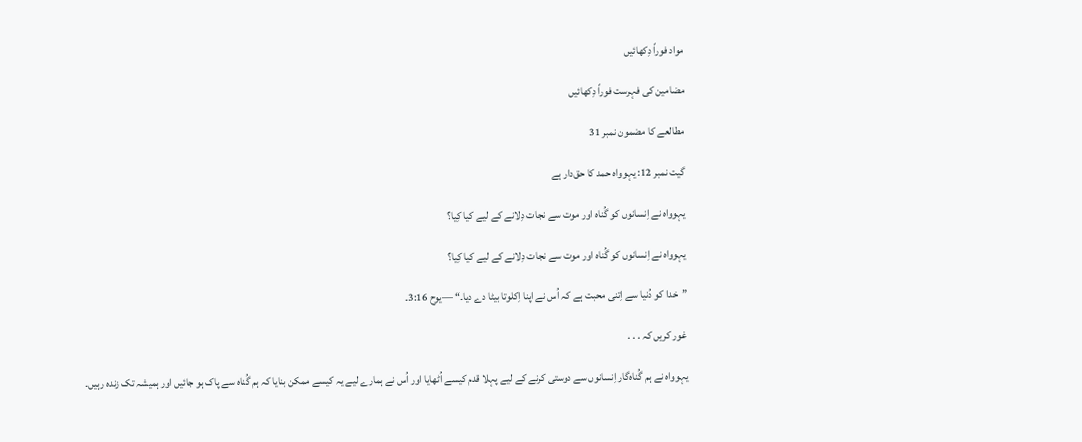مواد فوراً دِکھائیں

مضامین کی فہرست فوراً دِکھائیں

مطالعے کا مضمون نمبر 31

گیت نمبر 12: یہوواہ حمد کا حق‌دار ہے

یہوواہ نے اِنسانوں کو گُناہ اور موت سے نجات دِلانے کے لیے کیا کِیا؟

یہوواہ نے اِنسانوں کو گُناہ اور موت سے نجات دِلانے کے لیے کیا کِیا؟

”خدا کو دُنیا سے اِتنی محبت ہے کہ اُس نے اپنا اِکلوتا بیٹا دے دیا۔“ —یوح 3:16۔

غور کریں کہ . . .

یہوواہ نے ہم گُناہ‌گار اِنسانوں سے دوستی کرنے کے لیے پہلا قدم کیسے اُٹھایا اور اُس نے ہمارے لیے یہ کیسے ممکن بنایا کہ ہم گُناہ سے پاک ہو جائیں اور ہمیشہ تک زندہ رہیں۔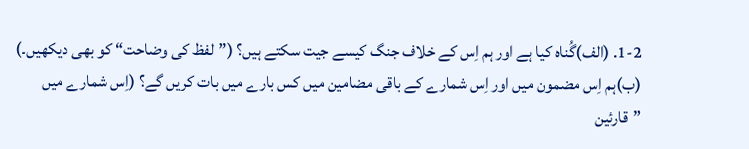1-2. (الف)گُناہ کیا ہے اور ہم اِس کے خلاف جنگ کیسے جیت سکتے ہیں؟ (”لفظ کی وضاحت“ کو بھی دیکھیں۔) (ب)ہم اِس مضمون میں اور اِس شمارے کے باقی مضامین میں کس بارے میں بات کریں گے؟ (اِس شمارے میں ”قارئین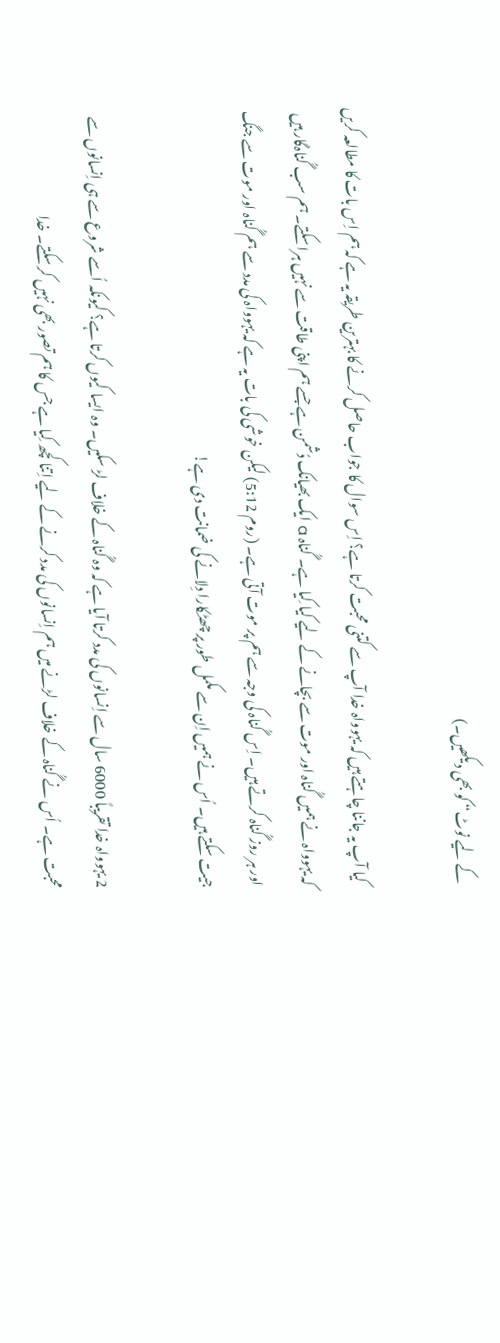کے لیے نوٹ“ کو بھی دیکھیں۔)

 کیا آپ یہ جاننا چاہتے ہیں کہ یہوواہ خدا آپ سے کتنی محبت کرتا ہے؟ اِس سوال کا جواب حاصل کرنے کا بہترین طریقہ یہ ہے کہ ہم اِس بات کا مطالعہ کریں کہ یہوواہ نے ہمیں گُناہ اور موت سے بچانے کے لیے کیا کِیا ہے۔ گُناہ a ایک بھیانک دُشمن ہے جسے ہم اپنی طاقت سے نہیں ہرا سکتے۔ ہم سب گُناہ‌گار ہیں اور ہر روز گُناہ کرتے ہیں۔ اِس گُناہ کی وجہ سے ہم پر موت آتی ہے۔ (روم 5:12) لیکن خوشی کی بات یہ ہے کہ یہوواہ کی مدد سے ہم گُناہ اور موت سے جنگ جیت سکتے ہیں۔ اُس نے ہمیں اِن سے مکمل طور پر چھٹکارا دِلانے کی ضمانت دی ہے!

2 یہوواہ خدا تقریباً 6000 سال سے اِنسانوں کی مدد کرتا آیا ہے کہ وہ گُناہ کے خلاف لڑ سکیں۔ وہ ایسا کیوں کرتا ہے؟ کیونکہ اُسے شروع سے ہی اِنسانوں سے محبت ہے۔ اُس نے گُناہ کے خلاف لڑنے میں ہم اِنسانوں کی مدد کرنے کے لیے اِتنا کچھ کِیا ہے جس کا ہم تصور بھی نہیں کر سکتے۔ خدا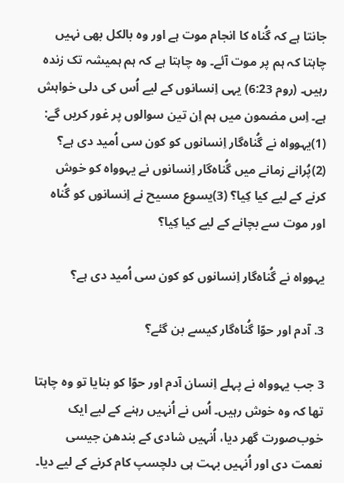جانتا ہے کہ گُناہ کا انجام موت ہے اور وہ بالکل بھی نہیں چاہتا کہ ہم پر موت آئے۔ وہ چاہتا ہے کہ ہم ہمیشہ تک زندہ رہیں۔ (روم 6:23) یہی اِنسانوں کے لیے اُس کی دلی خواہش ہے۔ اِس مضمون میں ہم اِن تین سوالوں پر غور کریں گے: (1)یہوواہ نے گُناہ‌گار اِنسانوں کو کون سی اُمید دی ہے؟ (2)پُرانے زمانے میں گُناہ‌گار اِنسانوں نے یہوواہ کو خوش کرنے کے لیے کیا کِیا؟ (3)یسوع مسیح نے اِنسانوں کو گُناہ اور موت سے بچانے کے لیے کیا کِیا؟

یہوواہ نے گُناہ‌گار اِنسانوں کو کون سی اُمید دی ہے؟

3. آدم اور حوّا گُناہ‌گار کیسے بن گئے؟

3 جب یہوواہ نے پہلے اِنسان آدم اور حوّا کو بنایا تو وہ چاہتا تھا کہ وہ خوش رہیں۔ اُس نے اُنہیں رہنے کے لیے ایک خوب‌صورت گھر دیا، اُنہیں شادی کے بندھن جیسی نعمت دی اور اُنہیں بہت ہی دلچسپ کام کرنے کے لیے دیا۔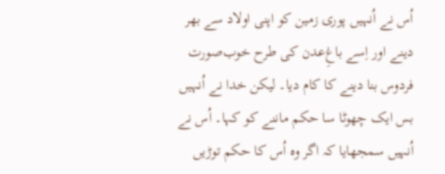اُس نے اُنہیں پوری زمین کو اپنی اولاد سے بھر دینے اور اِسے باغِ‌عدن کی طرح خوب‌صورت فردوس بنا دینے کا کام دیا۔ لیکن خدا نے اُنہیں بس ایک چھوٹا سا حکم ماننے کو کہا۔ اُس نے اُنہیں سمجھایا کہ اگر وہ اُس کا حکم توڑیں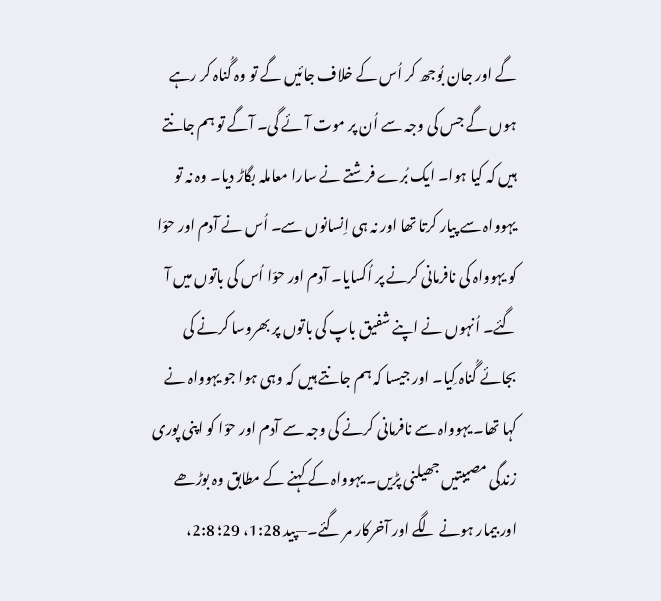گے اور جان بُوجھ کر اُس کے خلاف جائیں گے تو وہ گُناہ کر رہے ہوں گے جس کی وجہ سے اُن پر موت آئے گی۔ آگے تو ہم جانتے ہیں کہ کیا ہوا۔ ایک بُرے فرشتے نے سارا معاملہ بگا‌ڑ دیا۔ وہ نہ تو یہوواہ سے پیار کرتا تھا اور نہ ہی اِنسانوں سے۔ اُس نے آدم اور حوّا کو یہوواہ کی نافرمانی کرنے پر اُکسایا۔ آدم اور حوّا اُس کی باتوں میں آ گئے۔ اُنہوں نے اپنے شفیق باپ کی باتوں پر بھروسا کرنے کی بجائے گُناہ کِیا۔ اور جیسا کہ ہم جانتے ہیں کہ وہی ہوا جو یہوواہ نے کہا تھا۔ یہوواہ سے نافرمانی کرنے کی وجہ سے آدم اور حوّا کو اپنی پوری زندگی مصیبتیں جھیلنی پڑیں۔ یہوواہ کے کہنے کے مطابق وہ بوڑھے اور بیمار ہونے لگے اور آخرکار مر گئے۔—پید 1:28، 29؛ 2:8،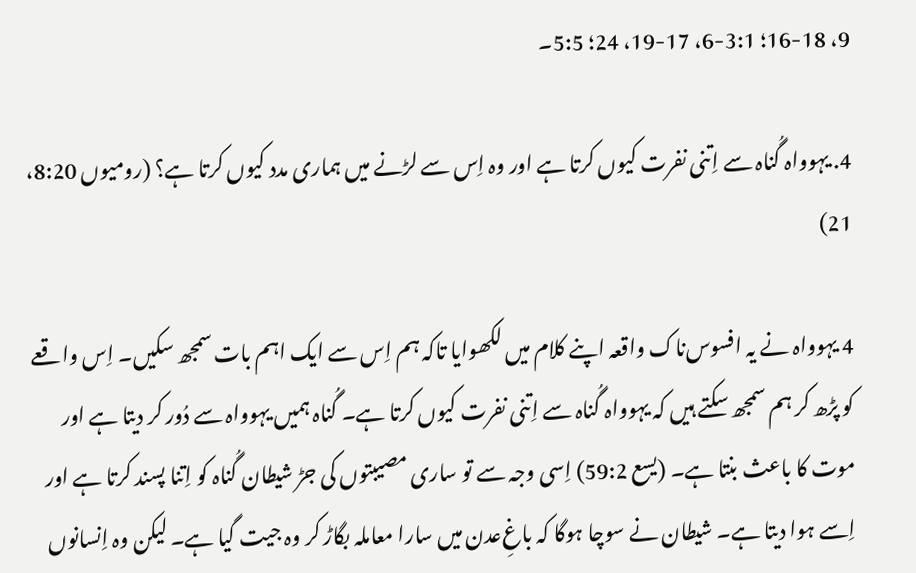9، 16-18؛ 3:1-6، 17-19، 24؛ 5:5۔

4. یہوواہ گُناہ سے اِتنی نفرت کیوں کرتا ہے اور وہ اِس سے لڑنے میں ہماری مدد کیوں کرتا ہے؟ (رومیوں 8:20، 21)

4 یہوواہ نے یہ افسوس‌ناک واقعہ اپنے کلام میں لکھوایا تاکہ ہم اِس سے ایک اہم بات سمجھ سکیں۔ اِس واقعے کو پڑھ کر ہم سمجھ سکتے ہیں کہ یہوواہ گُناہ سے اِتنی نفرت کیوں کرتا ہے۔ گُناہ ہمیں یہوواہ سے دُور کر دیتا ہے اور موت کا باعث بنتا ہے۔ (یسع 59:2) اِسی وجہ سے تو ساری مصیبتوں کی جڑ شیطان گُناہ کو اِتنا پسند کرتا ہے اور اِسے ہوا دیتا ہے۔ شیطان نے سوچا ہوگا کہ باغِ‌عدن میں سارا معاملہ بگا‌ڑ کر وہ جیت گیا ہے۔ لیکن وہ اِنسانوں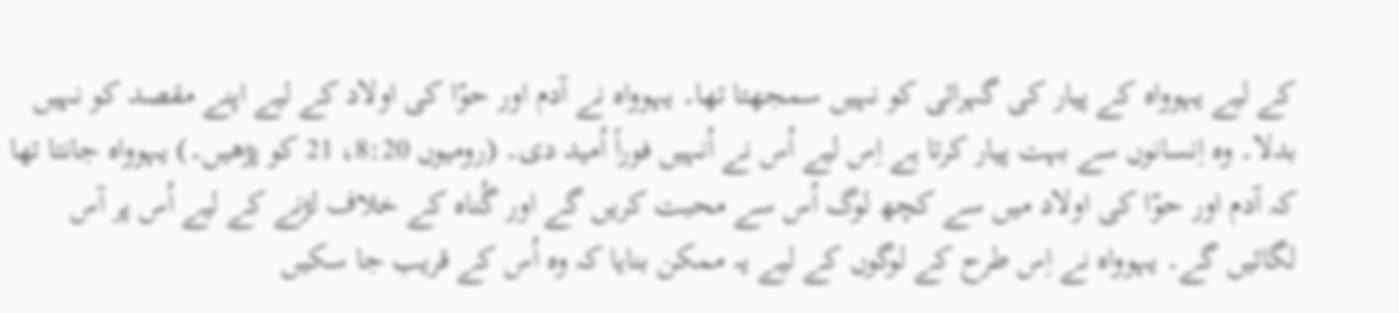کے لیے یہوواہ کے پیار کی گہرائی کو نہیں سمجھتا تھا۔ یہوواہ نے آدم اور حوّا کی اولاد کے لیے اپنے مقصد کو نہیں بدلا۔ وہ اِنسانوں سے بہت پیار کرتا ہے اِس لیے اُس نے اُنہیں فوراً اُمید دی۔ (رومیوں 8:20، 21 کو پڑھیں۔) یہوواہ جانتا تھا کہ آدم اور حوّا کی اولاد میں سے کچھ لوگ اُس سے محبت کریں گے اور گُناہ کے خلاف لڑنے کے لیے اُس پر آس لگائیں گے۔ یہوواہ نے اِس طرح کے لوگوں کے لیے یہ ممکن بنایا کہ وہ اُس کے قریب جا سکیں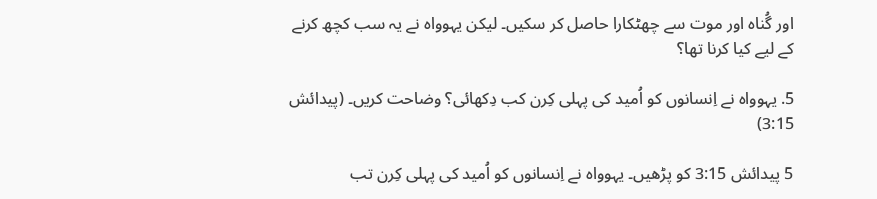اور گُناہ اور موت سے چھٹکارا حاصل کر سکیں۔ لیکن یہوواہ نے یہ سب کچھ کرنے کے لیے کیا کرنا تھا؟

5. یہوواہ نے اِنسانوں کو اُمید کی پہلی کِرن کب دِکھائی؟ وضاحت کریں۔ (پیدائش 3:15)

5 پیدائش 3:15 کو پڑھیں۔ یہوواہ نے اِنسانوں کو اُمید کی پہلی کِرن تب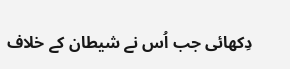دِکھائی جب اُس نے شیطان کے خلاف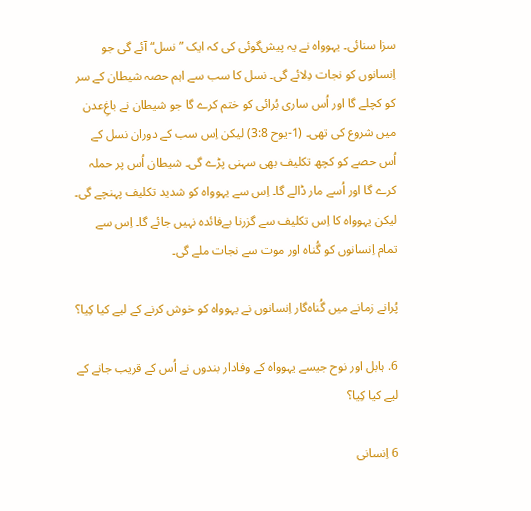سزا سنائی۔ یہوواہ نے یہ پیش‌گوئی کی کہ ایک ”نسل“ آئے گی جو اِنسانوں کو نجات دِلائے گی۔ نسل کا سب سے اہم حصہ شیطان کے سر کو کچلے گا اور اُس ساری بُرائی کو ختم کرے گا جو شیطان نے باغِ‌عدن میں شروع کی تھی۔ (1-یوح 3:8) لیکن اِس سب کے دوران نسل کے اُس حصے کو کچھ تکلیف بھی سہنی پڑے گی۔ شیطان اُس پر حملہ کرے گا اور اُسے مار ڈالے گا۔ اِس سے یہوواہ کو شدید تکلیف پہنچے گی۔ لیکن یہوواہ کا اِس تکلیف سے گزرنا بے‌فائدہ نہیں جائے گا۔ اِس سے تمام اِنسانوں کو گُناہ اور موت سے نجات ملے گی۔

پُرانے زمانے میں گُناہ‌گار اِنسانوں نے یہوواہ کو خوش کرنے کے لیے کیا کِیا؟

6. ہابل اور نوح جیسے یہوواہ کے وفادار بندوں نے اُس کے قریب جانے کے لیے کیا کِیا؟

6 اِنسانی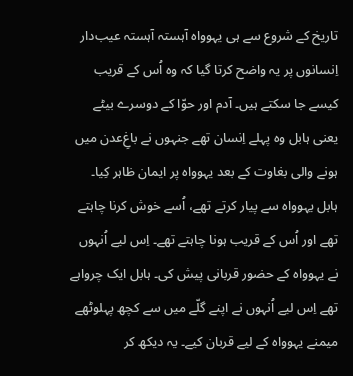تاریخ کے شروع سے ہی یہوواہ آہستہ آہستہ عیب‌دار اِنسانوں پر یہ واضح کرتا گیا کہ وہ اُس کے قریب کیسے جا سکتے ہیں۔ آدم اور حوّا کے دوسرے بیٹے یعنی ہابل وہ پہلے اِنسان تھے جنہوں نے باغِ‌عدن میں ہونے والی بغاوت کے بعد یہوواہ پر ایمان ظاہر کِیا۔ ہابل یہوواہ سے پیار کرتے تھے، اُسے خوش کرنا چاہتے تھے اور اُس کے قریب ہونا چاہتے تھے۔ اِس لیے اُنہوں نے یہوواہ کے حضور قربانی پیش کی۔ ہابل ایک چرواہے تھے اِس لیے اُنہوں نے اپنے گلّے میں سے کچھ پہلوٹھے میمنے یہوواہ کے لیے قربان کیے۔ یہ دیکھ کر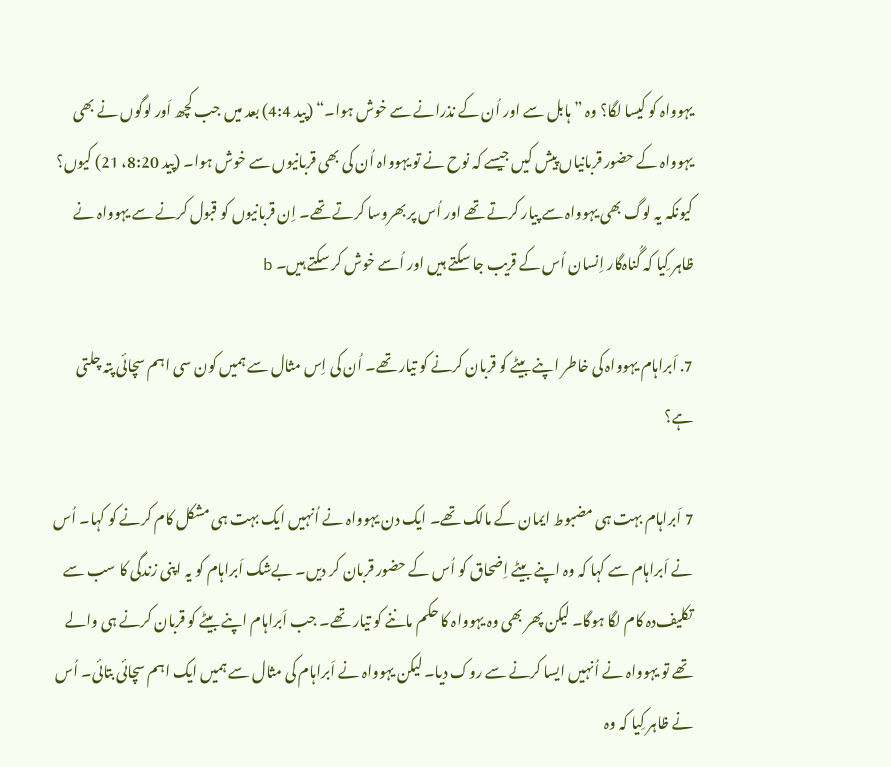یہوواہ کو کیسا لگا؟ وہ ”ہابل سے اور اُن کے نذرانے سے خوش ہوا۔“ (پید 4:4) بعد میں جب کچھ اَور لوگوں نے بھی یہوواہ کے حضور قربانیاں پیش کیں جیسے کہ نوح نے تو یہوواہ اُن کی بھی قربانیوں سے خوش ہوا۔ (پید 8:20، 21) کیوں؟ کیونکہ یہ لوگ بھی یہوواہ سے پیار کرتے تھے اور اُس پر بھروسا کرتے تھے۔ اِن قربانیوں کو قبول کرنے سے یہوواہ نے ظاہر کِیا کہ گُناہ‌گار اِنسان اُس کے قریب جا سکتے ہیں اور اُسے خوش کر سکتے ہیں۔ b

7. اَبراہام یہوواہ کی خاطر اپنے بیٹے کو قربان کرنے کو تیار تھے۔ اُن کی اِس مثال سے ہمیں کون سی اہم سچائی پتہ چلتی ہے؟

7 اَبراہام بہت ہی مضبوط ایمان کے مالک تھے۔ ایک دن یہوواہ نے اُنہیں ایک بہت ہی مشکل کام کرنے کو کہا۔ اُس نے اَبراہام سے کہا کہ وہ اپنے بیٹے اِضحاق کو اُس کے حضور قربان کر دیں۔ بے‌شک اَبراہام کو یہ اپنی زندگی کا سب سے تکلیف‌دہ کام لگا ہوگا۔ لیکن پھر بھی وہ یہوواہ کا حکم ماننے کو تیار تھے۔ جب اَبراہام اپنے بیٹے کو قربان کرنے ہی والے تھے تو یہوواہ نے اُنہیں ایسا کرنے سے روک دیا۔ لیکن یہوواہ نے اَبراہام کی مثال سے ہمیں ایک اہم سچائی بتائی۔ اُس نے ظاہر کِیا کہ وہ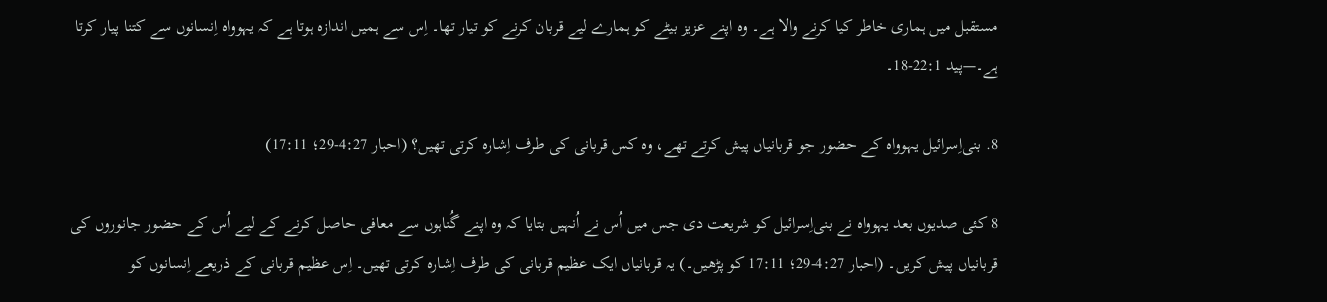مستقبل میں ہماری خاطر کیا کرنے والا ہے۔ وہ اپنے عزیز بیٹے کو ہمارے لیے قربان کرنے کو تیار تھا۔ اِس سے ہمیں اندازہ ہوتا ہے کہ یہوواہ اِنسانوں سے کتنا پیار کرتا ہے۔—پید 22:1-18۔

8. بنی‌اِسرائیل یہوواہ کے حضور جو قربانیاں پیش کرتے تھے، وہ کس قربانی کی طرف اِشارہ کرتی تھیں؟ (احبار 4:27-29؛ 17:11)

8 کئی صدیوں بعد یہوواہ نے بنی‌اِسرائیل کو شریعت دی جس میں اُس نے اُنہیں بتایا کہ وہ اپنے گُناہوں سے معافی حاصل کرنے کے لیے اُس کے حضور جانوروں کی قربانیاں پیش کریں۔ (احبار 4:27-29؛ 17:11 کو پڑھیں۔) یہ قربانیاں ایک عظیم قربانی کی طرف اِشارہ کرتی تھیں۔ اِس عظیم قربانی کے ذریعے اِنسانوں کو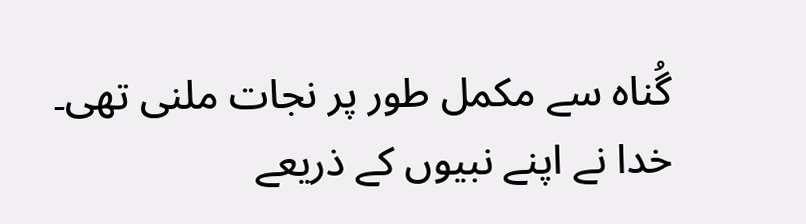گُناہ سے مکمل طور پر نجات ملنی تھی۔ خدا نے اپنے نبیوں کے ذریعے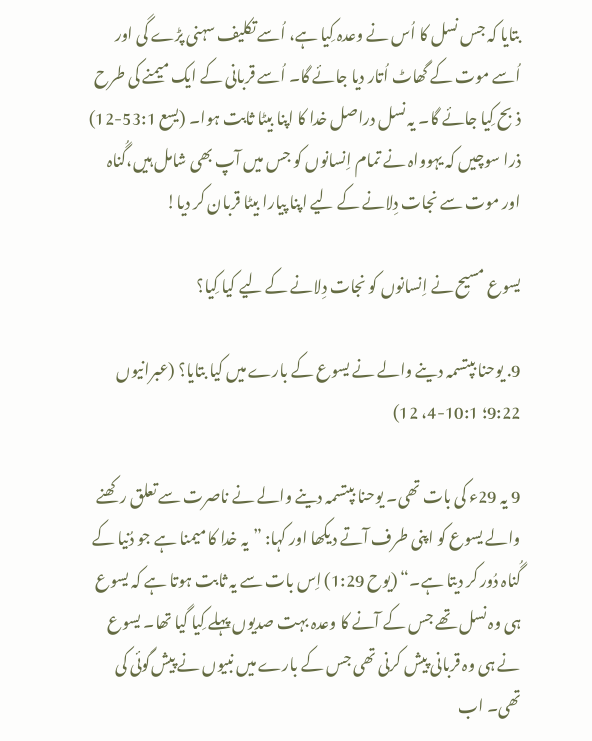بتایا کہ جس نسل کا اُس نے وعدہ کِیا ہے، اُسے تکلیف سہنی پڑے گی اور اُسے موت کے گھاٹ اُتار دیا جائے گا۔ اُسے قربانی کے ایک میمنے کی طرح ذبح کِیا جائے گا۔ یہ نسل دراصل خدا کا اپنا بیٹا ثابت ہوا۔ (یسع 53:1-12) ذرا سوچیں کہ یہوواہ نے تمام اِنسانوں کو جس میں آپ بھی شامل ہیں،گُناہ اور موت سے نجات دِلانے کے لیے اپنا پیارا بیٹا قربان کر دیا!

یسوع مسیح نے اِنسانوں کو نجات دِلانے کے لیے کیا کِیا؟

9. یوحنا بپتسمہ دینے والے نے یسوع کے بارے میں کیا بتایا؟ (عبرانیوں 9:22؛ 10:1-4، 12)

9 یہ 29ء کی بات تھی۔ یوحنا بپتسمہ دینے والے نے ناصرت سے تعلق رکھنے والے یسوع کو اپنی طرف آتے دیکھا اور کہا: ”یہ خدا کا میمنا ہے جو دُنیا کے گُناہ دُور کر دیتا ہے۔“ (یوح 1:29) اِس بات سے یہ ثابت ہوتا ہے کہ یسوع ہی وہ نسل تھے جس کے آنے کا وعدہ بہت صدیوں پہلے کِیا گیا تھا۔ یسوع نے ہی وہ قربانی پیش کرنی تھی جس کے بارے میں نبیوں نے پیش‌گوئی کی تھی۔ اب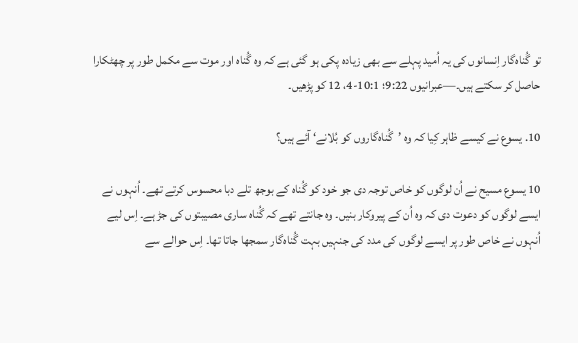تو گُناہ‌گار اِنسانوں کی یہ اُمید پہلے سے بھی زیادہ پکی ہو گئی ہے کہ وہ گُناہ اور موت سے مکمل طور پر چھٹکارا حاصل کر سکتے ہیں۔—عبرانیوں 9:22؛ 10:1-4، 12 کو پڑھیں۔

10. یسوع نے کیسے ظاہر کِیا کہ وہ ’گُناہ‌گاروں کو بُلانے‘ آئے ہیں؟

10 یسوع مسیح نے اُن لوگوں کو خاص توجہ دی جو خود کو گُناہ کے بوجھ تلے دبا محسوس کرتے تھے۔ اُنہوں نے ایسے لوگوں کو دعوت دی کہ وہ اُن کے پیروکار بنیں۔ وہ جانتے تھے کہ گُناہ ساری مصیبتوں کی جڑ ہے۔ اِس لیے اُنہوں نے خاص طور پر ایسے لوگوں کی مدد کی جنہیں بہت گُناہ‌گار سمجھا جاتا تھا۔ اِس حوالے سے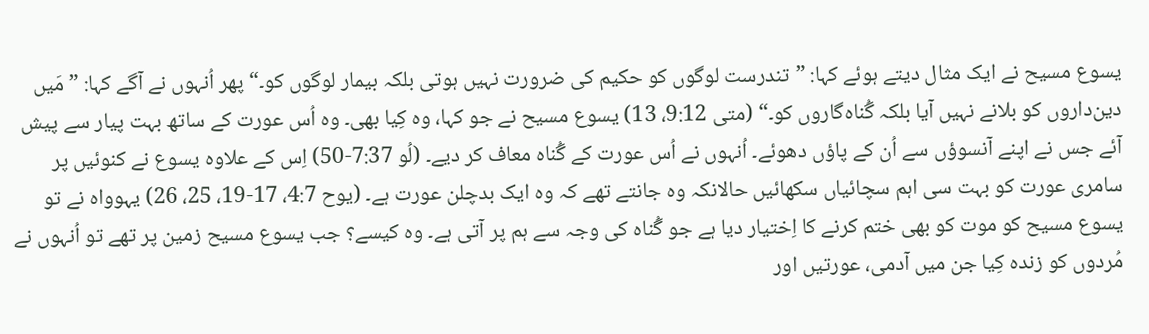یسوع مسیح نے ایک مثال دیتے ہوئے کہا: ”تندرست لوگوں کو حکیم کی ضرورت نہیں ہوتی بلکہ بیمار لوگوں کو۔“ پھر اُنہوں نے آگے کہا: ”مَیں دین‌داروں کو بلا‌نے نہیں آیا بلکہ گُناہ‌گاروں کو۔“ (متی 9:12، 13) یسوع مسیح نے جو کہا، وہ کِیا بھی۔ وہ اُس عورت کے ساتھ بہت پیار سے پیش آئے جس نے اپنے آنسوؤں سے اُن کے پاؤں دھوئے۔ اُنہوں نے اُس عورت کے گُناہ معاف کر دیے۔ (لُو 7:37-50) اِس کے علاوہ یسوع نے کنوئیں پر سامری عورت کو بہت سی اہم سچائیاں سکھائیں حالانکہ وہ جانتے تھے کہ وہ ایک بدچلن عورت ہے۔ (یوح 4:7، 17-19، 25، 26) یہوواہ نے تو یسوع مسیح کو موت کو بھی ختم کرنے کا اِختیار دیا ہے جو گُناہ کی وجہ سے ہم پر آتی ہے۔ وہ کیسے؟ جب یسوع مسیح زمین پر تھے تو اُنہوں نے مُردوں کو زندہ کِیا جن میں آدمی، عورتیں اور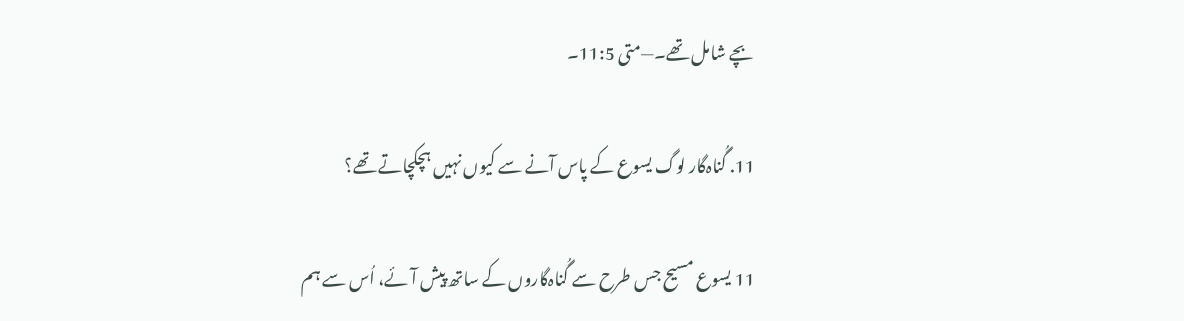بچے شامل تھے۔—متی 11:5۔

11. گُناہ‌گار لوگ یسوع کے پاس آنے سے کیوں نہیں ہچکچاتے تھے؟

11 یسوع مسیح جس طرح سے گُناہ‌گاروں کے ساتھ پیش آئے، اُس سے ہم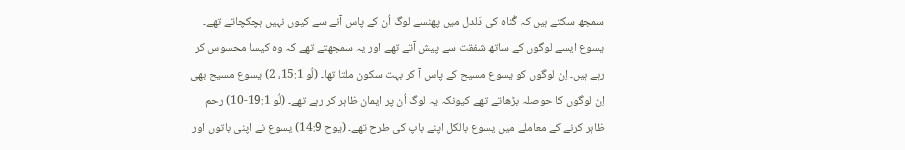سمجھ سکتے ہیں کہ گُناہ کی دَلدل میں پھنسے لوگ اُن کے پاس آنے سے کیوں نہیں ہچکچاتے تھے۔ یسوع ایسے لوگوں کے ساتھ شفقت سے پیش آتے تھے اور یہ سمجھتے تھے کہ وہ کیسا محسوس کر رہے ہیں۔ اِن لوگوں کو یسوع مسیح کے پاس آ کر بہت سکون ملتا تھا۔ (لُو 15:1، 2) یسوع مسیح بھی اِن لوگوں کا حوصلہ بڑھاتے تھے کیونکہ یہ لوگ اُن پر ایمان ظاہر کر رہے تھے۔ (لُو 19:1-10) رحم ظاہر کرنے کے معاملے میں یسوع بالکل اپنے باپ کی طرح تھے۔ (یوح 14:9) یسوع نے اپنی باتوں اور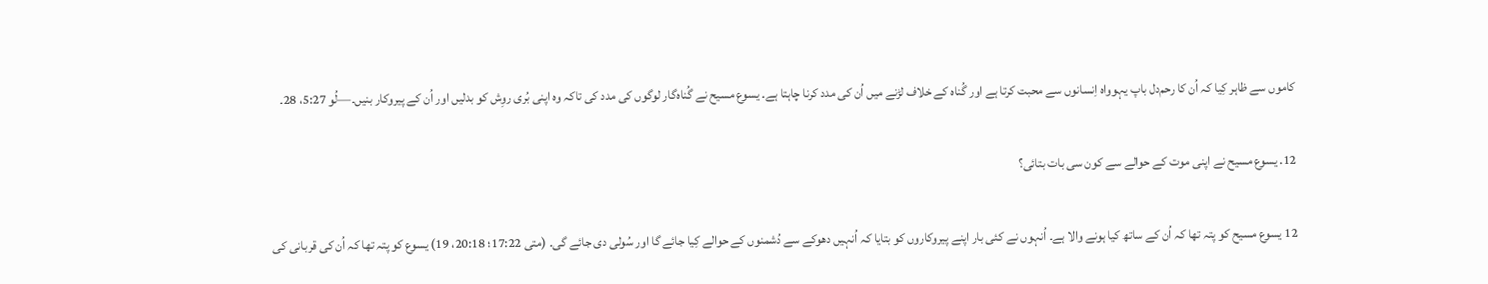کاموں سے ظاہر کِیا کہ اُن کا رحم‌دل باپ یہوواہ اِنسانوں سے محبت کرتا ہے اور گُناہ کے خلاف لڑنے میں اُن کی مدد کرنا چاہتا ہے۔ یسوع مسیح نے گُناہ‌گار لوگوں کی مدد کی تاکہ وہ اپنی بُری روِش کو بدلیں اور اُن کے پیروکار بنیں۔—لُو 5:27، 28۔

12. یسوع مسیح نے اپنی موت کے حوالے سے کون سی بات بتائی؟

12 یسوع مسیح کو پتہ تھا کہ اُن کے ساتھ کیا ہونے والا ہے۔ اُنہوں نے کئی بار اپنے پیروکاروں کو بتایا کہ اُنہیں دھوکے سے دُشمنوں کے حوالے کِیا جائے گا اور سُولی دی جائے گی۔ (متی 17:22؛ 20:18، 19) یسوع کو پتہ تھا کہ اُن کی قربانی کی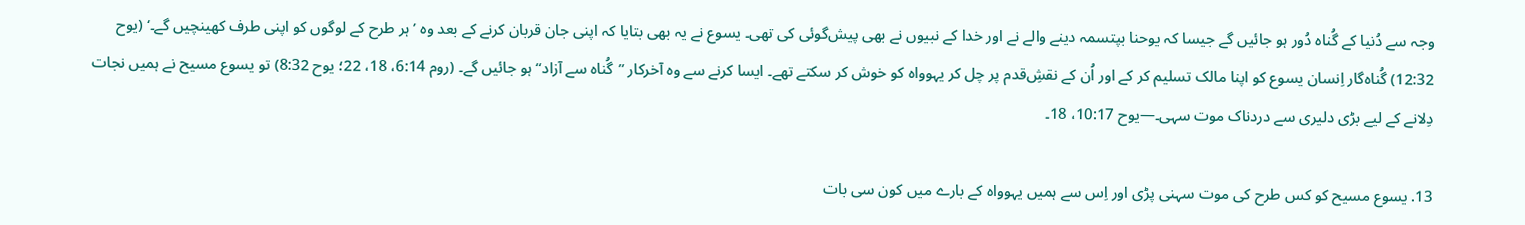وجہ سے دُنیا کے گُناہ دُور ہو جائیں گے جیسا کہ یوحنا بپتسمہ دینے والے نے اور خدا کے نبیوں نے بھی پیش‌گوئی کی تھی۔ یسوع نے یہ بھی بتایا کہ اپنی جان قربان کرنے کے بعد وہ ’ہر طرح کے لوگوں کو اپنی طرف کھینچیں گے۔‘ (یوح 12:32) گُناہ‌گار اِنسان یسوع کو اپنا مالک تسلیم کر کے اور اُن کے نقشِ‌قدم پر چل کر یہوواہ کو خوش کر سکتے تھے۔ ایسا کرنے سے وہ آخرکار ”گُناہ سے آزاد“ ہو جائیں گے۔ (روم 6:14، 18، 22؛ یوح 8:32) تو یسوع مسیح نے ہمیں نجات دِلانے کے لیے بڑی دلیری سے دردناک موت سہی۔—یوح 10:17، 18۔

13. یسوع مسیح کو کس طرح کی موت سہنی پڑی اور اِس سے ہمیں یہوواہ کے بارے میں کون سی بات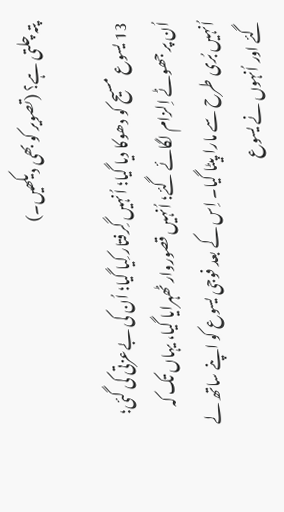پتہ چلتی ہے؟ (تصویر کو بھی دیکھیں۔)

13 یسوع مسیح کو دھوکا دیا گیا؛ اُنہیں گِرفتار کِیا گیا؛ اُن کی بے‌عزتی کی گئی؛ اُن پر جھوٹے اِلزام لگائے گئے؛ اُنہیں قصوروار ٹھہرایا گیا، یہاں تک کہ اُنہیں بُری طرح سے مارا پیٹا گیا۔ اِس کے بعد فوجی یسوع کو اپنے ساتھ لے گئے اور اُنہوں نے یسوع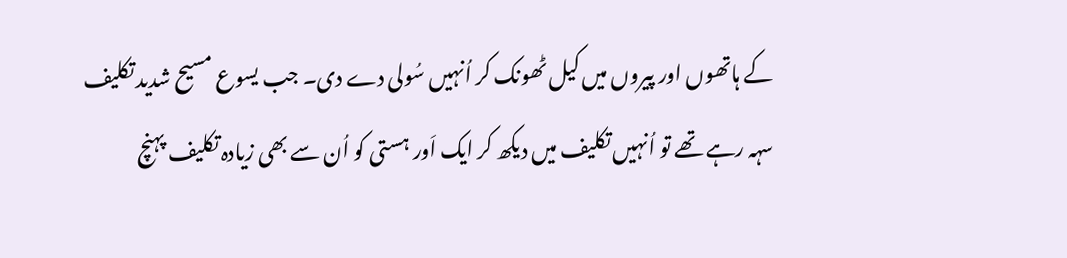کے ہاتھوں اور پیروں میں کیل ٹھونک کر اُنہیں سُولی دے دی۔ جب یسوع مسیح شدید تکلیف سہہ رہے تھے تو اُنہیں تکلیف میں دیکھ کر ایک اَور ہستی کو اُن سے بھی زیادہ تکلیف پہنچ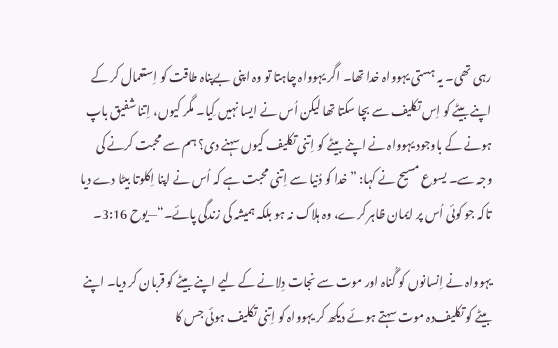رہی تھی۔ یہ ہستی یہوواہ خدا تھا۔ اگر یہوواہ چاہتا تو وہ اپنی بے‌پناہ طاقت کو اِستعمال کر کے اپنے بیٹے کو اِس تکلیف سے بچا سکتا تھا لیکن اُس نے ایسا نہیں کِیا۔ مگر کیوں، اِتنا شفیق باپ ہونے کے باوجود یہوواہ نے اپنے بیٹے کو اِتنی تکلیف کیوں سہنے دی؟ ہم سے محبت کرنے کی وجہ سے۔ یسوع مسیح نے کہا: ”خدا کو دُنیا سے اِتنی محبت ہے کہ اُس نے اپنا اِکلوتا بیٹا دے دیا تاکہ جو کوئی اُس پر ایمان ظاہر کرے، وہ ہلاک نہ ہو بلکہ ہمیشہ کی زندگی پائے۔“—یوح 3:16۔

یہوواہ نے اِنسانوں کو گُناہ اور موت سے نجات دِلانے کے لیے اپنے بیٹے کو قربان کر دیا۔ اپنے بیٹے کو تکلیف‌دہ موت سہتے ہوئے دیکھ کر یہوواہ کو اِتنی تکلیف ہوئی جس کا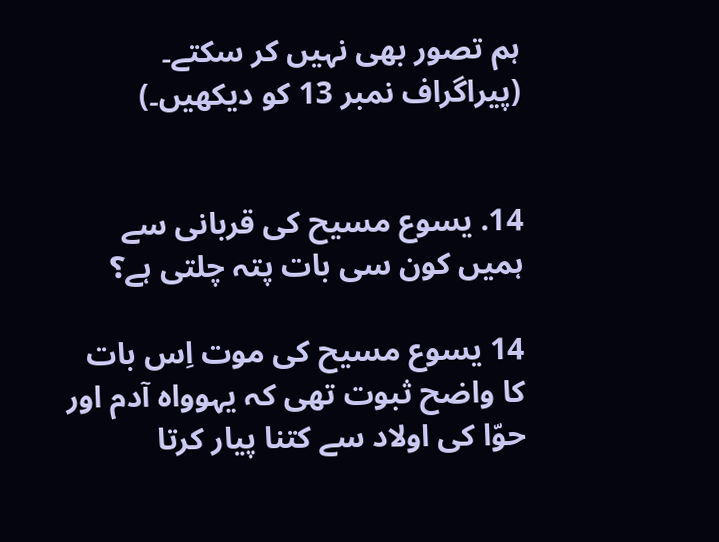ہم تصور بھی نہیں کر سکتے۔ (پیراگراف نمبر 13 کو دیکھیں۔)


14. یسوع مسیح کی قربانی سے ہمیں کون سی بات پتہ چلتی ہے؟

14 یسوع مسیح کی موت اِس بات کا واضح ثبوت تھی کہ یہوواہ آدم اور حوّا کی اولاد سے کتنا پیار کرتا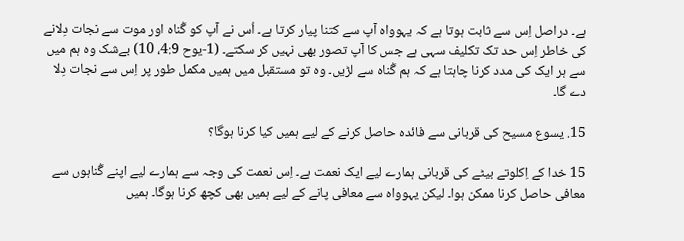ہے۔ دراصل اِس سے ثابت ہوتا ہے کہ یہوواہ آپ سے کتنا پیار کرتا ہے۔ اُس نے آپ کو گُناہ اور موت سے نجات دِلانے کی خاطر اِس حد تک تکلیف سہی ہے جس کا آپ تصور بھی نہیں کر سکتے۔ (1-یوح 4:9، 10) بے‌شک وہ ہم میں سے ہر ایک کی مدد کرنا چاہتا ہے کہ ہم گُناہ سے لڑیں۔ وہ تو مستقبل میں ہمیں مکمل طور پر اِس سے نجات دِلا دے گا۔

15. یسوع مسیح کی قربانی سے فائدہ حاصل کرنے کے لیے ہمیں کیا کرنا ہوگا؟

15 خدا کے اِکلوتے بیٹے کی قربانی ہمارے لیے ایک نعمت ہے۔ اِس نعمت کی وجہ سے ہمارے لیے اپنے گُناہوں سے معافی حاصل کرنا ممکن ہوا۔ لیکن یہوواہ سے معافی پانے کے لیے ہمیں بھی کچھ کرنا ہوگا۔ ہمیں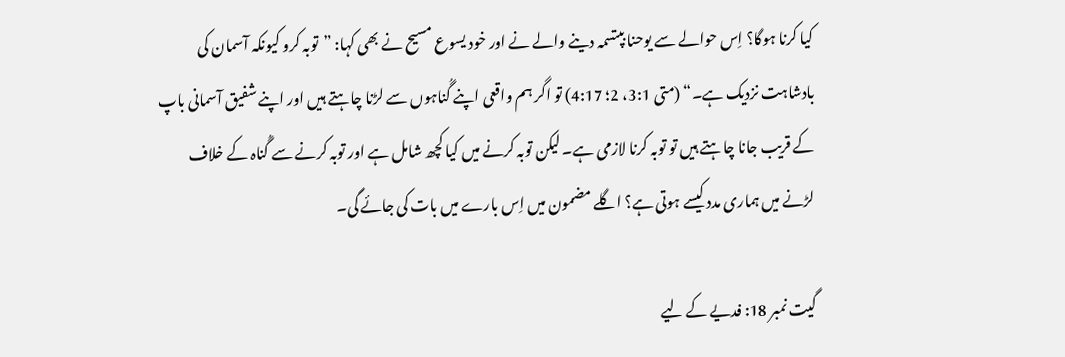کیا کرنا ہوگا؟ اِس حوالے سے یوحنا بپتسمہ دینے والے نے اور خود یسوع مسیح نے بھی کہا: ”توبہ کرو کیونکہ آسمان کی بادشاہت نزدیک ہے۔“ (متی 3:1، 2؛ 4:17) تو اگر ہم واقعی اپنے گُناہوں سے لڑنا چاہتے ہیں اور اپنے شفیق آسمانی باپ کے قریب جانا چاہتے ہیں تو توبہ کرنا لازمی ہے۔ لیکن توبہ کرنے میں کیا کچھ شامل ہے اور توبہ کرنے سے گُناہ کے خلاف لڑنے میں ہماری مدد کیسے ہوتی ہے؟ اگلے مضمون میں اِس بارے میں بات کی جائے گی۔

گیت نمبر 18: فدیے کے لیے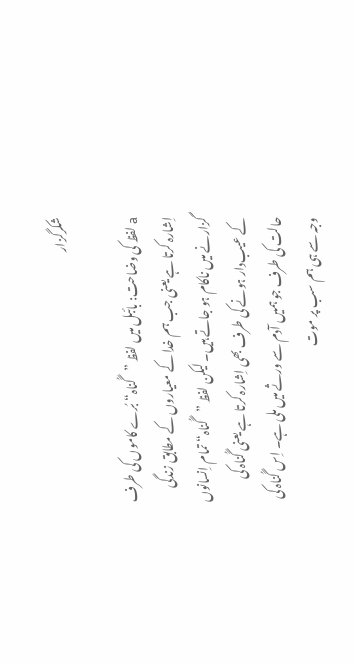شکرگزار

a لفظ کی وضاحت: بائبل میں لفظ ”گُناہ“ بُرے کاموں کی طرف اِشارہ کرتا ہے یعنی جب ہم خدا کے معیاروں کے مطابق زندگی گزارنے میں ناکام ہو جاتے ہیں۔ لیکن لفظ ”گُناہ“ تمام اِنسانوں کے عیب‌دار ہونے کی طرف بھی اِشارہ کرتا ہے یعنی گُناہ کی حالت کی طرف جو ہمیں آدم سے ورثے میں ملی ہے۔ اِس گُناہ کی وجہ سے ہی ہم سب پر موت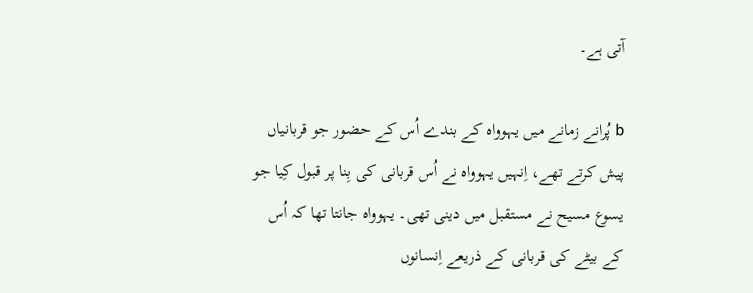آتی ہے۔

b پُرانے زمانے میں یہوواہ کے بندے اُس کے حضور جو قربانیاں پیش کرتے تھے، اِنہیں یہوواہ نے اُس قربانی کی بِنا پر قبول کِیا جو یسوع مسیح نے مستقبل میں دینی تھی۔ یہوواہ جانتا تھا کہ اُس کے بیٹے کی قربانی کے ذریعے اِنسانوں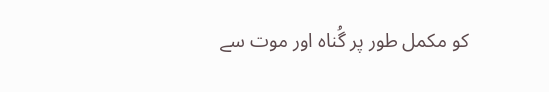کو مکمل طور پر گُناہ اور موت سے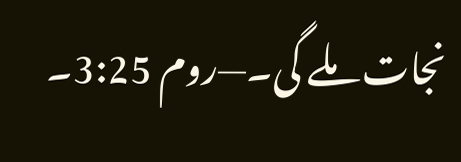نجات ملے گی۔—روم 3:25۔